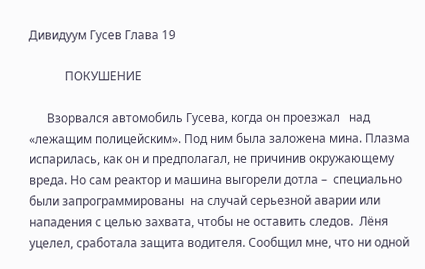Дивидуум Гусев Глава 19

            ПОКУШЕНИЕ

      Взорвался автомобиль Гусева, когда он проезжал   над «лежащим полицейским». Под ним была заложена мина. Плазма   испарилась, как он и предполагал, не причинив окружающему вреда. Но сам реактор и машина выгорели дотла –  специально были запрограммированы  на случай серьезной аварии или нападения с целью захвата, чтобы не оставить следов.  Лёня уцелел, сработала защита водителя. Cообщил мне, что ни одной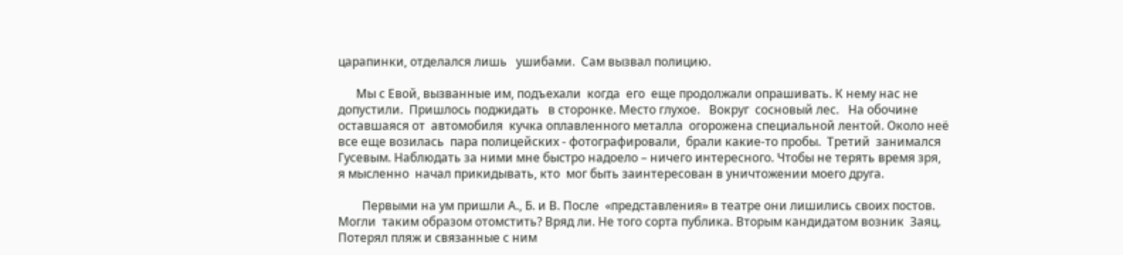царапинки, отделался лишь   ушибами.  Сам вызвал полицию.

      Мы с Евой, вызванные им, подъехали  когда  его  еще продолжали опрашивать. К нему нас не допустили.  Пришлось поджидать   в сторонке. Место глухое.   Вокруг  сосновый лес.   На обочине оставшаяся от  автомобиля  кучка оплавленного металла  огорожена специальной лентой. Около неё все еще возилась  пара полицейских - фотографировали,  брали какие-то пробы.  Третий  занимался Гусевым. Наблюдать за ними мне быстро надоело – ничего интересного. Чтобы не терять время зря, я мысленно  начал прикидывать, кто  мог быть заинтересован в уничтожении моего друга.

        Первыми на ум пришли А., Б. и В. После  «представления» в театре они лишились своих постов.  Могли  таким образом отомстить? Вряд ли. Не того сорта публика. Вторым кандидатом возник  Заяц. Потерял пляж и связанные с ним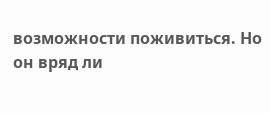возможности поживиться. Но он вряд ли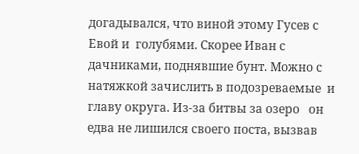догадывался, что виной этому Гусев с  Евой и  голубями. Скорее Иван с дачниками, поднявшие бунт. Можно с натяжкой зачислить в подозреваемые  и  главу округа. Из-за битвы за озеро   он едва не лишился своего поста, вызвав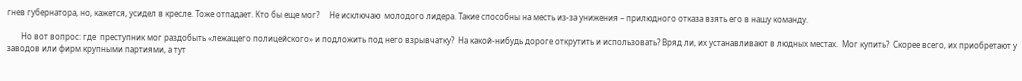гнев губернатора, но, кажется, усидел в кресле. Тоже отпадает. Кто бы еще мог?     Не исключаю  молодого лидера. Такие способны на месть из-за унижения – прилюдного отказа взять его в нашу команду.

       Но вот вопрос: где  преступник мог раздобыть «лежащего полицейского» и подложить под него взрывчатку?  На какой-нибудь дороге открутить и использовать? Вряд ли, их устанавливают в людных местах.  Мог купить?  Скорее всего, их приобретают у заводов или фирм крупными партиями, а тут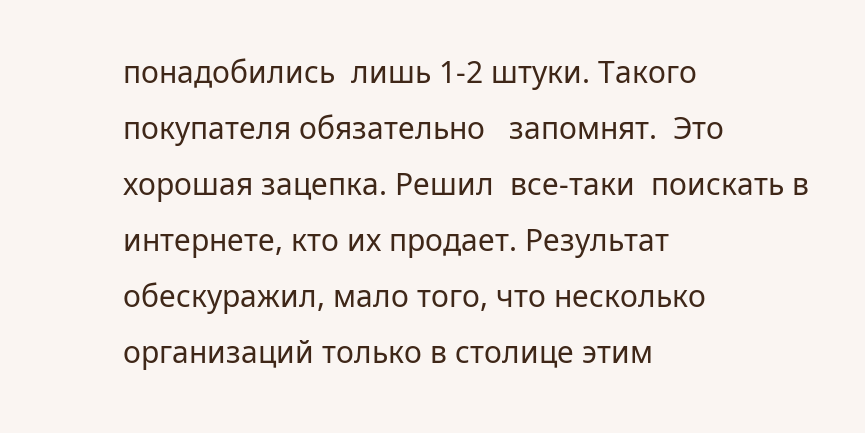понадобились  лишь 1-2 штуки. Такого покупателя обязательно   запомнят.  Это хорошая зацепка. Решил  все-таки  поискать в интернете, кто их продает. Результат обескуражил, мало того, что несколько
организаций только в столице этим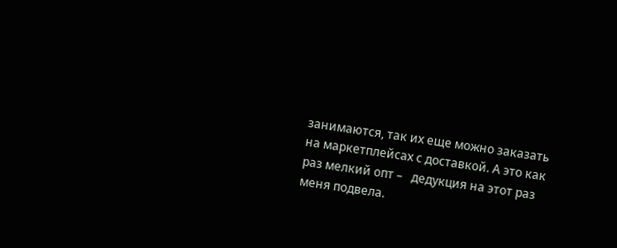занимаются, так их еще можно заказать на маркетплейсах с доставкой. А это как раз мелкий опт –   дедукция на этот раз меня подвела.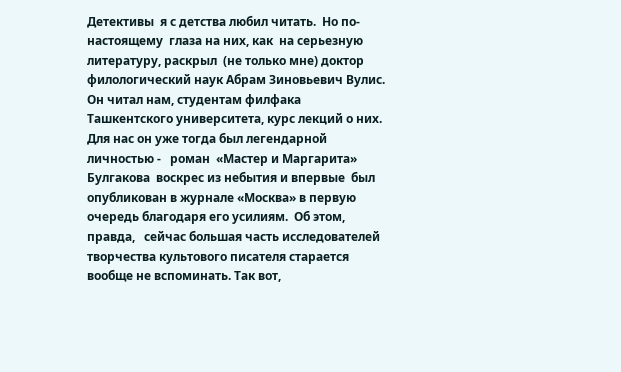Детективы  я с детства любил читать.  Но по-настоящему  глаза на них, как  на серьезную литературу, раскрыл  (не только мне) доктор филологический наук Абрам Зиновьевич Вулис. Он читал нам, студентам филфака
Ташкентского университета, курс лекций о них.  Для нас он уже тогда был легендарной личностью -   роман  «Мастер и Маргарита» Булгакова  воскрес из небытия и впервые  был опубликован в журнале «Москва» в первую очередь благодаря его усилиям.  Об этом, правда,   сейчас большая часть исследователей
творчества культового писателя старается  вообще не вспоминать. Так вот,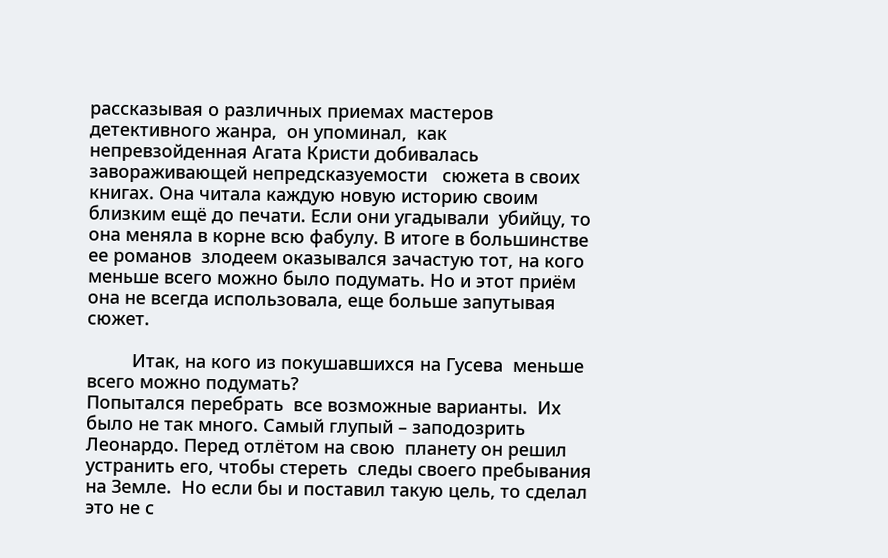рассказывая о различных приемах мастеров детективного жанра,  он упоминал,  как  непревзойденная Агата Кристи добивалась  завораживающей непредсказуемости   сюжета в своих книгах. Она читала каждую новую историю своим близким ещё до печати. Если они угадывали  убийцу, то она меняла в корне всю фабулу. В итоге в большинстве ее романов  злодеем оказывался зачастую тот, на кого меньше всего можно было подумать. Но и этот приём она не всегда использовала, еще больше запутывая сюжет.

         Итак, на кого из покушавшихся на Гусева  меньше всего можно подумать?
Попытался перебрать  все возможные варианты.  Их было не так много. Самый глупый – заподозрить Леонардо. Перед отлётом на свою  планету он решил устранить его, чтобы стереть  следы своего пребывания на Земле.  Но если бы и поставил такую цель, то сделал это не с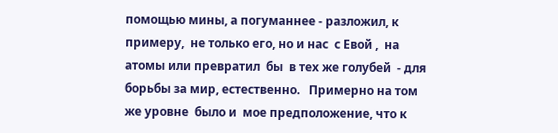помощью мины, а погуманнее - разложил, к примеру,  не только его, но и нас  с Евой ,  на атомы или превратил  бы  в тех же голубей  - для борьбы за мир, естественно.   Примерно на том же уровне  было и  мое предположение, что к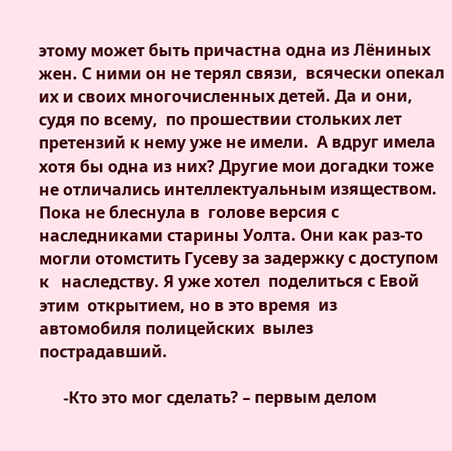этому может быть причастна одна из Лёниных жен. С ними он не терял связи,  всячески опекал  их и своих многочисленных детей. Да и они, судя по всему,  по прошествии стольких лет претензий к нему уже не имели.  А вдруг имела хотя бы одна из них? Другие мои догадки тоже не отличались интеллектуальным изяществом. Пока не блеснула в  голове версия с наследниками старины Уолта. Они как раз-то могли отомстить Гусеву за задержку с доступом к   наследству. Я уже хотел  поделиться с Евой этим  открытием, но в это время  из   автомобиля полицейских  вылез   пострадавший.

      -Кто это мог сделать? – первым делом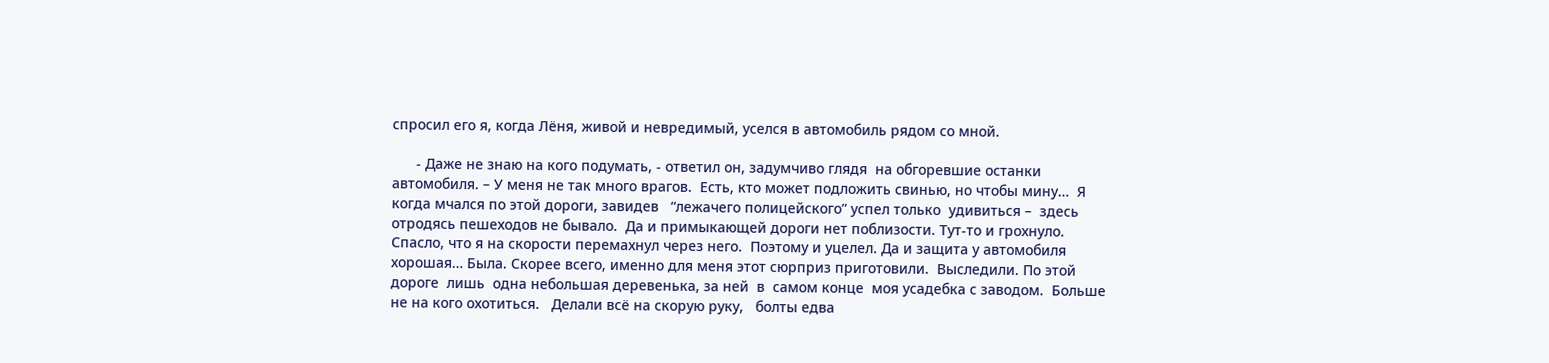спросил его я, когда Лёня, живой и невредимый, уселся в автомобиль рядом со мной.

      - Даже не знаю на кого подумать, - ответил он, задумчиво глядя  на обгоревшие останки автомобиля. – У меня не так много врагов.  Есть, кто может подложить свинью, но чтобы мину…  Я когда мчался по этой дороги, завидев   “лежачего полицейского” успел только  удивиться –  здесь отродясь пешеходов не бывало.  Да и примыкающей дороги нет поблизости. Тут-то и грохнуло. Спасло, что я на скорости перемахнул через него.  Поэтому и уцелел. Да и защита у автомобиля хорошая… Была. Скорее всего, именно для меня этот сюрприз приготовили.  Выследили. По этой дороге  лишь  одна небольшая деревенька, за ней  в  самом конце  моя усадебка с заводом.  Больше не на кого охотиться.   Делали всё на скорую руку,   болты едва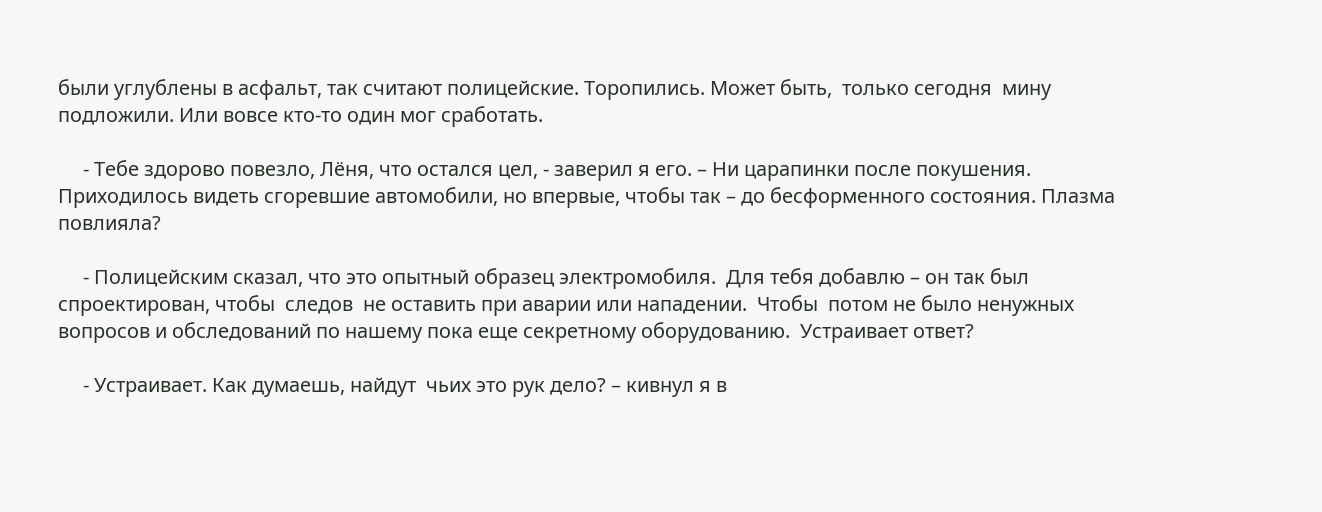были углублены в асфальт, так считают полицейские. Торопились. Может быть,  только сегодня  мину подложили. Или вовсе кто-то один мог сработать.

     - Тебе здорово повезло, Лёня, что остался цел, - заверил я его. – Ни царапинки после покушения. Приходилось видеть сгоревшие автомобили, но впервые, чтобы так – до бесформенного состояния. Плазма повлияла?

     - Полицейским сказал, что это опытный образец электромобиля.  Для тебя добавлю – он так был спроектирован, чтобы  следов  не оставить при аварии или нападении.  Чтобы  потом не было ненужных вопросов и обследований по нашему пока еще секретному оборудованию.  Устраивает ответ?

     - Устраивает. Как думаешь, найдут  чьих это рук дело? – кивнул я в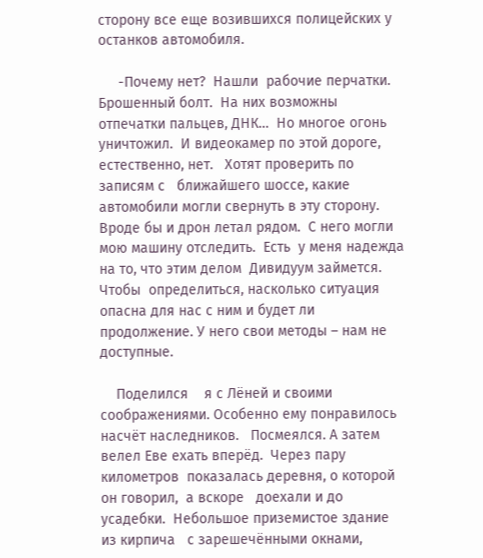сторону все еще возившихся полицейских у останков автомобиля.

     -Почему нет?  Нашли  рабочие перчатки.  Брошенный болт.  На них возможны отпечатки пальцев, ДНК…  Но многое огонь уничтожил.  И видеокамер по этой дороге, естественно, нет.   Хотят проверить по записям с   ближайшего шоссе, какие автомобили могли свернуть в эту сторону. Вроде бы и дрон летал рядом.  С него могли мою машину отследить.  Есть  у меня надежда  на то, что этим делом  Дивидуум займется.   Чтобы  определиться, насколько ситуация опасна для нас с ним и будет ли продолжение. У него свои методы – нам не доступные.

    Поделился    я с Лёней и своими соображениями. Особенно ему понравилось насчёт наследников.   Посмеялся. А затем велел Еве ехать вперёд.  Через пару километров  показалась деревня, о которой он говорил,  а вскоре   доехали и до усадебки.  Небольшое приземистое здание из кирпича   с зарешечёнными окнами,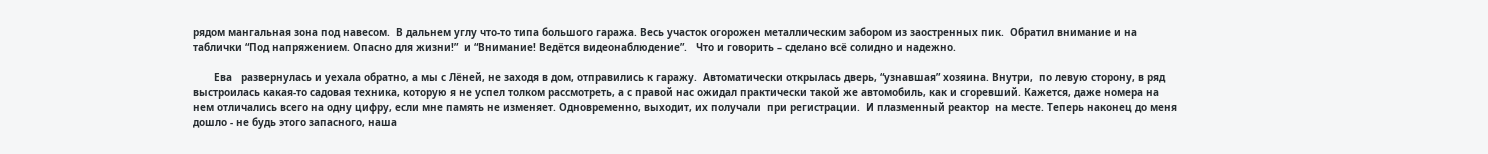рядом мангальная зона под навесом.  В дальнем углу что-то типа большого гаража. Весь участок огорожен металлическим забором из заостренных пик.  Обратил внимание и на таблички “Под напряжением. Опасно для жизни!”  и “Внимание! Ведётся видеонаблюдение”.   Что и говорить – cделано всё солидно и надежно.

       Ева   развернулась и уехала обратно, а мы с Лёней, не заходя в дом, отправились к гаражу.  Автоматически открылась дверь, “узнавшая” хозяина. Внутри,  по левую сторону, в ряд выстроилась какая-то садовая техника, которую я не успел толком рассмотреть, а с правой нас ожидал практически такой же автомобиль, как и сгоревший. Кажется, даже номера на нем отличались всего на одну цифру, если мне память не изменяет. Одновременно, выходит, их получали  при регистрации.  И плазменный реактор  на месте. Теперь наконец до меня дошло - не будь этого запасного, наша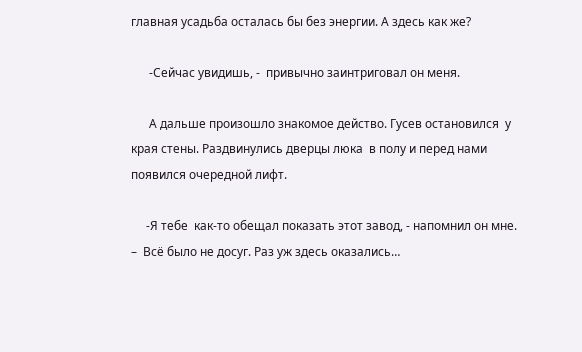главная усадьба осталась бы без энергии. А здесь как же?

      -Сейчас увидишь, -  привычно заинтриговал он меня.

      А дальше произошло знакомое действо. Гусев остановился  у края стены. Раздвинулись дверцы люка  в полу и перед нами  появился очередной лифт.

     -Я тебе  как-то обещал показать этот завод, - напомнил он мне. –  Всё было не досуг. Раз уж здесь оказались…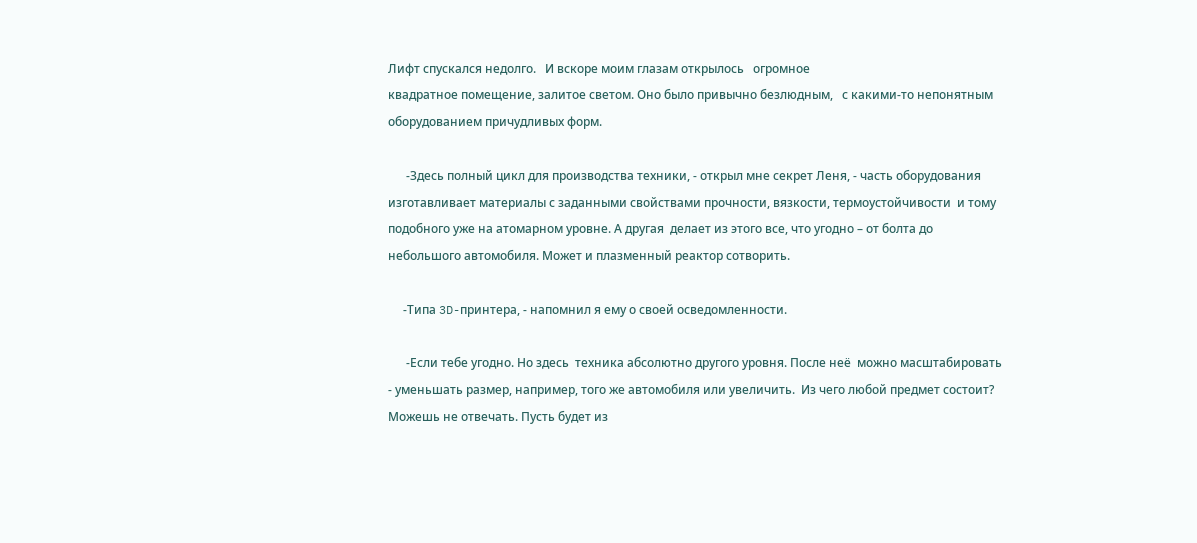Лифт спускался недолго.   И вскоре моим глазам открылось   огромное
квадратное помещение, залитое светом. Оно было привычно безлюдным,   с какими-то непонятным оборудованием причудливых форм.

      -Здесь полный цикл для производства техники, - открыл мне секрет Леня, - часть оборудования изготавливает материалы с заданными свойствами прочности, вязкости, термоустойчивости  и тому подобного уже на атомарном уровне. А другая  делает из этого все, что угодно – от болта до небольшого автомобиля. Может и плазменный реактор сотворить.

     -Типа 3D-принтера, - напомнил я ему о своей осведомленности.

      -Если тебе угодно. Но здесь  техника абсолютно другого уровня. После неё  можно масштабировать - уменьшать размер, например, того же автомобиля или увеличить.  Из чего любой предмет состоит? Можешь не отвечать. Пусть будет из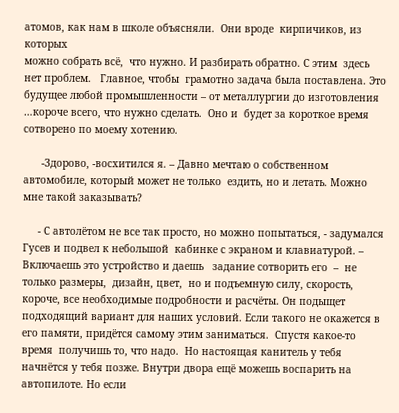атомов, как нам в школе объясняли.  Они вроде  кирпичиков, из которых
можно собрать всё,  что нужно. И разбирать обратно. С этим  здесь нет проблем.   Главное, чтобы  грамотно задача была поставлена. Это будущее любой промышленности – от металлургии до изготовления …короче всего, что нужно сделать.  Оно и  будет за короткое время сотворено по моему хотению.

      -Здорово, -восхитился я. – Давно мечтаю о собственном автомобиле, который может не только  ездить, но и летать. Можно  мне такой заказывать?

     - С автолётом не все так просто, но можно попытаться, - задумался Гусев и подвел к небольшой  кабинке с экраном и клавиатурой. – Включаешь это устройство и даешь   задание сотворить его  –  не только размеры,  дизайн, цвет,  но и подъемную силу, скорость, короче, все необходимые подробности и расчёты. Он подыщет подходящий вариант для наших условий. Если такого не окажется в его памяти, придётся самому этим заниматься.  Спустя какое-то время  получишь то, что надо.  Но настоящая канитель у тебя начнётся у тебя позже. Внутри двора ещё можешь воспарить на автопилоте. Но если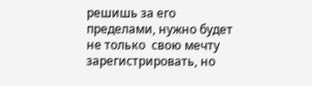решишь за его  пределами, нужно будет  не только  свою мечту зарегистрировать, но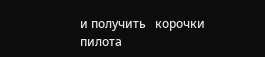и получить   корочки пилота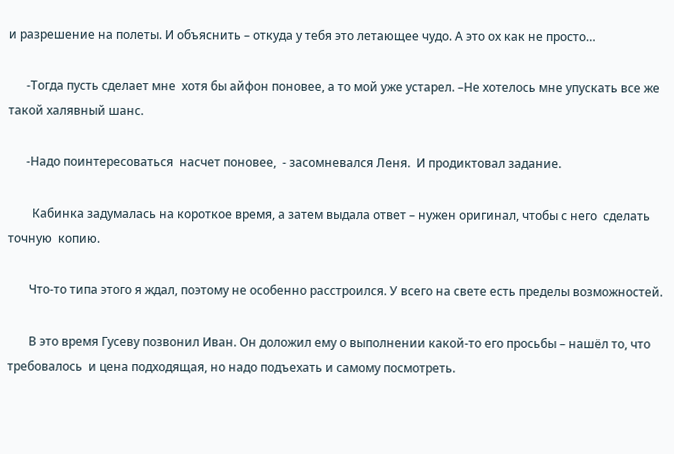и разрешение на полеты. И объяснить – откуда у тебя это летающее чудо. А это ох как не просто…

      -Тогда пусть сделает мне  хотя бы айфон поновее, а то мой уже устарел. –Не хотелось мне упускать все же такой халявный шанс.

      -Надо поинтересоваться  насчет поновее,  - засомневался Леня.  И продиктовал задание.

        Кабинка задумалась на короткое время, а затем выдала ответ – нужен оригинал, чтобы с него  сделать  точную  копию.

       Что-то типа этого я ждал, поэтому не особенно расстроился. У всего на свете есть пределы возможностей.

       В это время Гусеву позвонил Иван. Он доложил ему о выполнении какой-то его просьбы – нашёл то, что требовалось  и цена подходящая, но надо подъехать и самому посмотреть.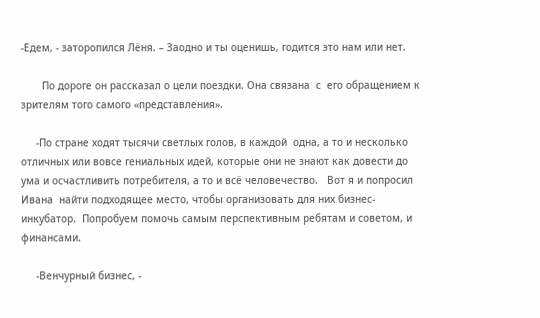-Едем, - заторопился Лёня. – Заодно и ты оценишь, годится это нам или нет.

       По дороге он рассказал о цели поездки. Она связана  с  его обращением к зрителям того самого «представления».

     -По стране ходят тысячи светлых голов, в каждой  одна, а то и несколько отличных или вовсе гениальных идей, которые они не знают как довести до ума и осчастливить потребителя, а то и всё человечество.   Вот я и попросил Ивана  найти подходящее место, чтобы организовать для них бизнес-инкубатор.  Попробуем помочь самым перспективным ребятам и советом, и финансами.

     -Венчурный бизнес, -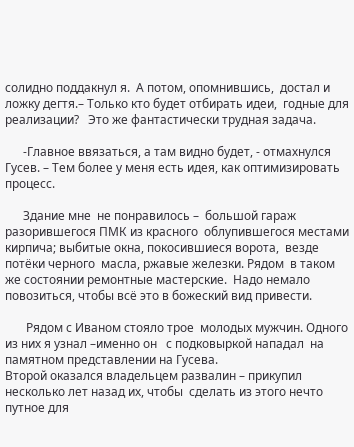солидно поддакнул я.  А потом, опомнившись,  достал и ложку дегтя.– Только кто будет отбирать идеи,  годные для реализации?   Это же фантастически трудная задача.

      -Главное ввязаться, а там видно будет, - отмахнулся Гусев. – Тем более у меня есть идея, как оптимизировать процесс.

      Здание мне  не понравилось –  большой гараж разорившегося ПМК из красного  облупившегося местами кирпича; выбитые окна, покосившиеся ворота,  везде потёки черного  масла, ржавые железки. Рядом  в таком же состоянии ремонтные мастерские.  Надо немало повозиться, чтобы всё это в божеский вид привести.

       Рядом с Иваном стояло трое  молодых мужчин. Одного из них я узнал –именно он   с подковыркой нападал  на памятном представлении на Гусева.
Второй оказался владельцем развалин – прикупил  несколько лет назад их, чтобы  сделать из этого нечто путное для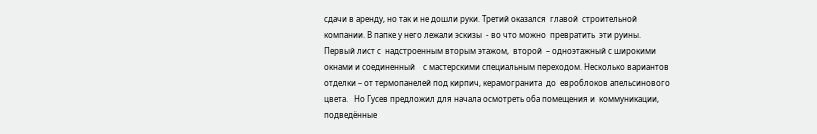сдачи в аренду, но так и не дошли руки. Третий оказался  главой  строительной компании. В папке у него лежали эскизы  - во что можно  превратить  эти руины.  Первый лист с  надстроенным вторым этажом,  второй  – одноэтажный с широкими окнами и соединенный    с мастерскими специальным переходом. Несколько вариантов  отделки – от термопанелей под кирпич, керамогранита  до  евроблоков апельсинового цвета.   Но Гусев предложил для начала осмотреть оба помещения и  коммуникации,  подведённые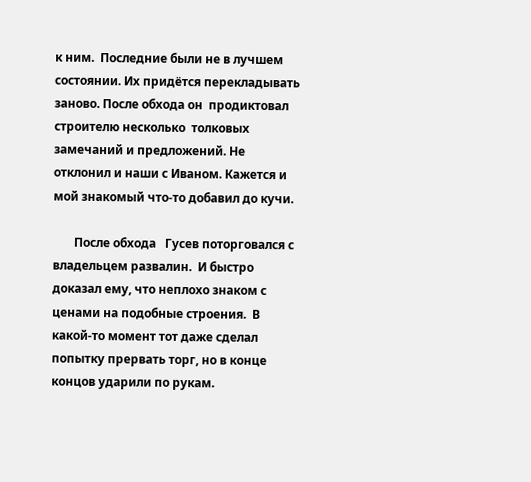к ним.  Последние были не в лучшем состоянии. Их придётся перекладывать заново. После обхода он  продиктовал строителю несколько  толковых замечаний и предложений. Не отклонил и наши с Иваном. Кажется и мой знакомый что-то добавил до кучи.

       После обхода   Гусев поторговался с владельцем развалин.  И быстро доказал ему, что неплохо знаком с  ценами на подобные строения.  В какой-то момент тот даже сделал попытку прервать торг, но в конце концов ударили по рукам.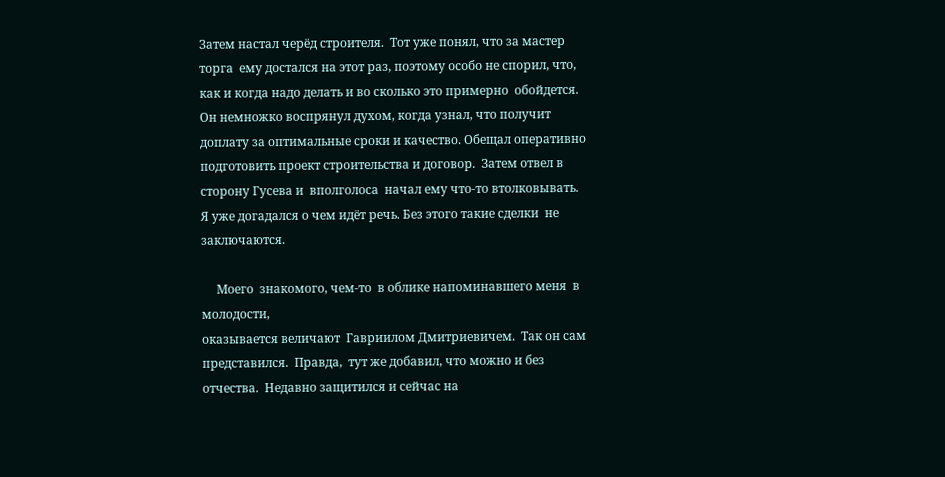Затем настал черёд строителя.  Тот уже понял, что за мастер торга  ему достался на этот раз, поэтому особо не спорил, что, как и когда надо делать и во сколько это примерно  обойдется. Он немножко воспрянул духом, когда узнал, что получит доплату за оптимальные сроки и качество. Обещал оперативно подготовить проект строительства и договор.  Затем отвел в сторону Гусева и  вполголоса  начал ему что-то втолковывать.  Я уже догадался о чем идёт речь. Без этого такие сделки  не заключаются.

     Моего  знакомого, чем-то  в облике напоминавшего меня  в молодости,
оказывается величают  Гавриилом Дмитриевичем.  Так он сам представился.  Правда,  тут же добавил, что можно и без отчества.  Недавно защитился и сейчас на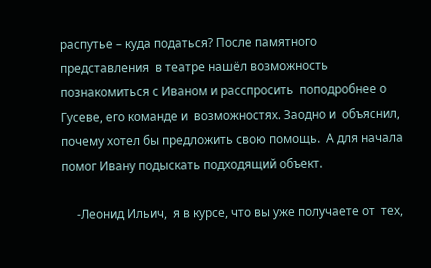распутье – куда податься? После памятного представления  в театре нашёл возможность познакомиться с Иваном и расспросить  поподробнее о Гусеве, его команде и  возможностях. Заодно и  объяснил, почему хотел бы предложить свою помощь.  А для начала помог Ивану подыскать подходящий объект.

     -Леонид Ильич,  я в курсе, что вы уже получаете от  тех,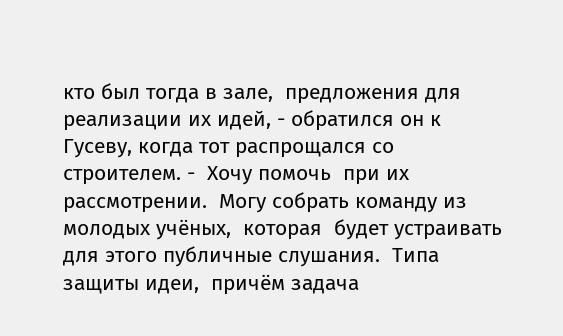кто был тогда в зале,  предложения для реализации их идей, - обратился он к Гусеву, когда тот распрощался со  строителем. -  Хочу помочь  при их рассмотрении.  Могу собрать команду из молодых учёных,  которая  будет устраивать для этого публичные слушания.  Типа защиты идеи,  причём задача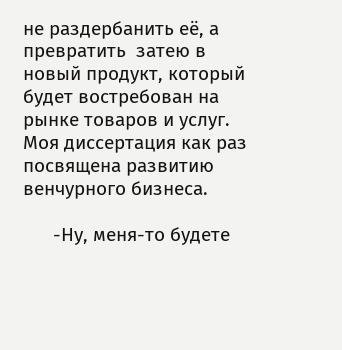не раздербанить её, а  превратить  затею в новый продукт, который будет востребован на рынке товаров и услуг.  Моя диссертация как раз посвящена развитию венчурного бизнеса.

      -Ну, меня-то будете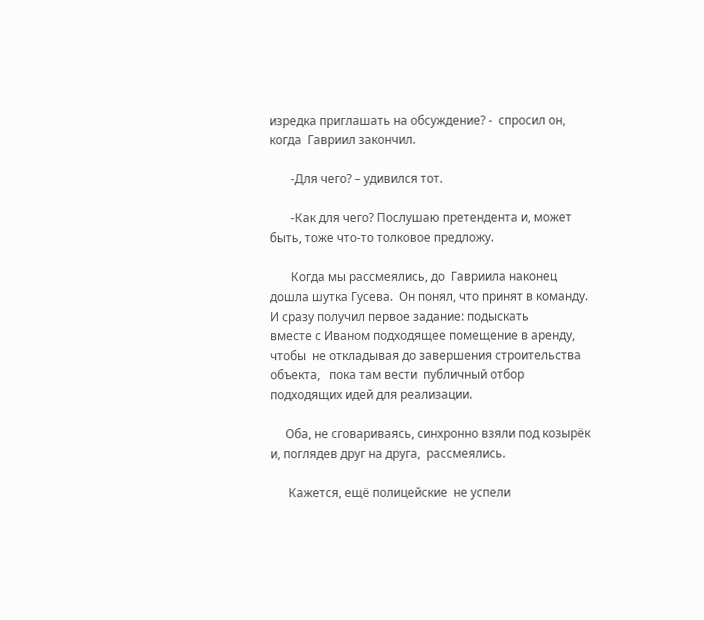изредка приглашать на обсуждение? -  спросил он, когда  Гавриил закончил.

       -Для чего? – удивился тот.

       -Как для чего? Послушаю претендента и, может быть, тоже что-то толковое предложу.

       Когда мы рассмеялись, до  Гавриила наконец дошла шутка Гусева.  Он понял, что принят в команду.  И сразу получил первое задание: подыскать
вместе с Иваном подходящее помещение в аренду, чтобы  не откладывая до завершения строительства  объекта,   пока там вести  публичный отбор подходящих идей для реализации.

     Оба, не сговариваясь, синхронно взяли под козырёк и, поглядев друг на друга,  рассмеялись.

      Кажется, ещё полицейские  не успели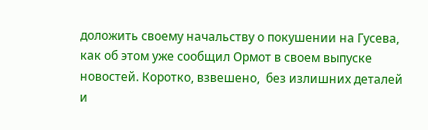доложить своему начальству о покушении на Гусева, как об этом уже сообщил Ормот в своем выпуске
новостей. Коротко, взвешено,  без излишних деталей и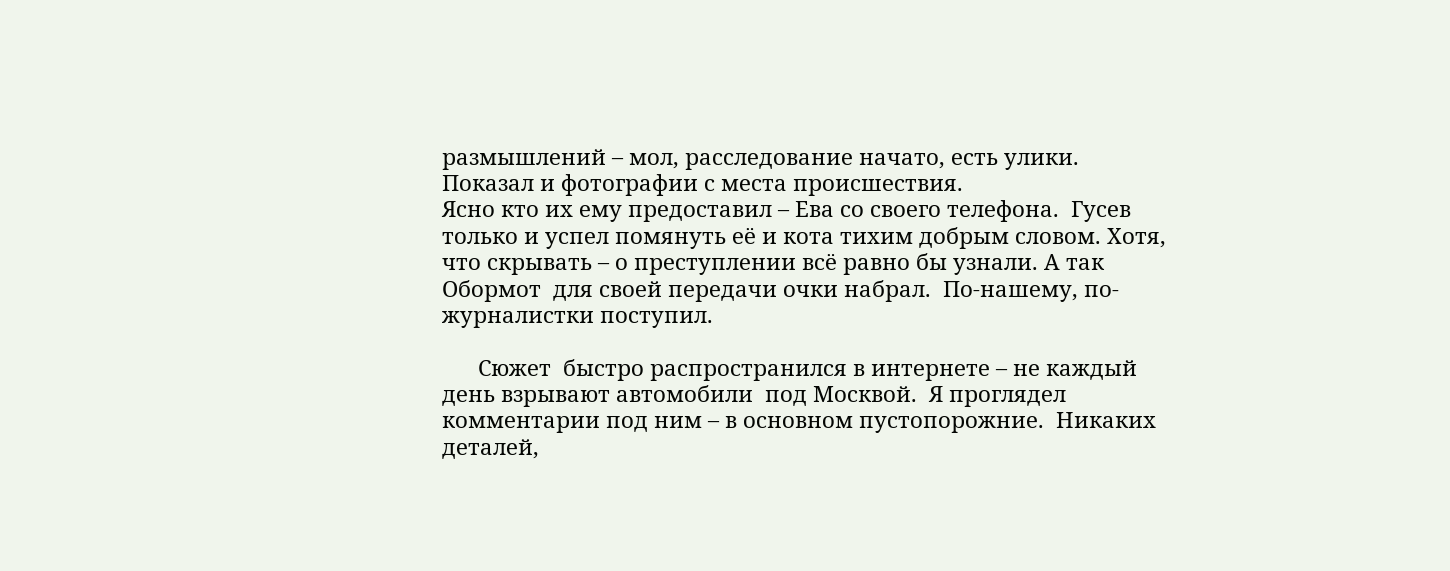размышлений – мол, расследование начато, есть улики. Показал и фотографии с места происшествия.
Ясно кто их ему предоставил – Ева со своего телефона.  Гусев только и успел помянуть её и кота тихим добрым словом. Хотя, что скрывать – о преступлении всё равно бы узнали. А так Обормот  для своей передачи очки набрал.  По-нашему, по-журналистки поступил.

      Сюжет  быстро распространился в интернете – не каждый день взрывают автомобили  под Москвой.  Я проглядел комментарии под ним – в основном пустопорожние.  Никаких деталей,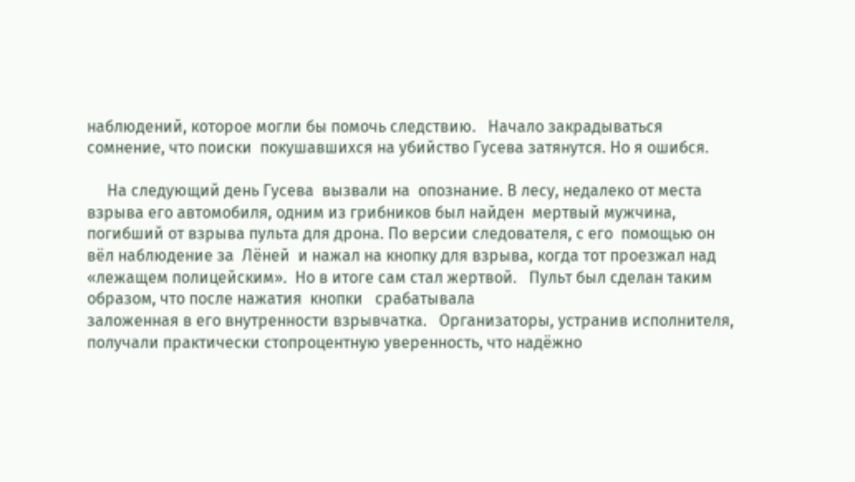наблюдений, которое могли бы помочь следствию.   Начало закрадываться сомнение, что поиски  покушавшихся на убийство Гусева затянутся. Но я ошибся.

     На следующий день Гусева  вызвали на  опознание. В лесу, недалеко от места взрыва его автомобиля, одним из грибников был найден  мертвый мужчина, погибший от взрыва пульта для дрона. По версии следователя, с его  помощью он  вёл наблюдение за  Лёней  и нажал на кнопку для взрыва, когда тот проезжал над «лежащем полицейским».  Но в итоге сам стал жертвой.   Пульт был сделан таким образом, что после нажатия  кнопки   срабатывала
заложенная в его внутренности взрывчатка.   Организаторы, устранив исполнителя,  получали практически стопроцентную уверенность, что надёжно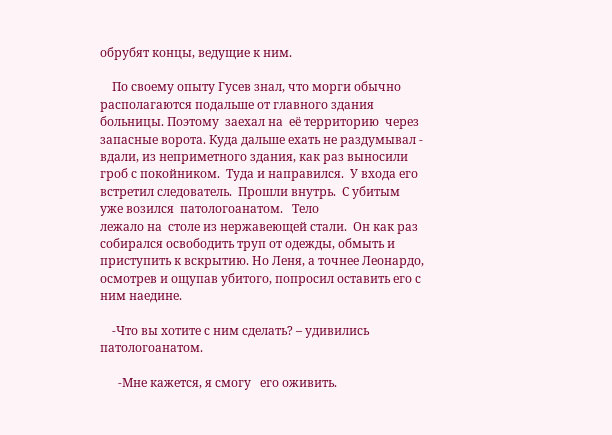обрубят концы, ведущие к ним.

    По своему опыту Гусев знал, что морги обычно располагаются подальше от главного здания больницы. Поэтому  заехал на  её территорию  через запасные ворота. Куда дальше ехать не раздумывал -  вдали, из неприметного здания, как раз выносили гроб с покойником.  Туда и направился.  У входа его встретил следователь.  Прошли внутрь.  С убитым уже возился  патологоанатом.   Тело
лежало на  столе из нержавеющей стали.  Он как раз собирался освободить труп от одежды, обмыть и приступить к вскрытию. Но Леня, а точнее Леонардо,
осмотрев и ощупав убитого, попросил оставить его с ним наедине.

    -Что вы хотите с ним сделать? – удивились  патологоанатом.

      -Мне кажется, я смогу   его оживить.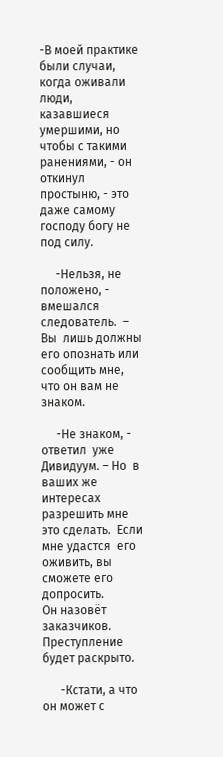-В моей практике были случаи, когда оживали люди, казавшиеся умершими, но чтобы с такими ранениями, - он откинул простыню, - это даже самому господу богу не под силу.

     -Нельзя, не положено, - вмешался  следователь.  – Вы  лишь должны его опознать или сообщить мне, что он вам не знаком.

     -Не знаком, - ответил  уже Дивидуум. – Но  в ваших же интересах разрешить мне это сделать.  Если мне удастся  его  оживить, вы сможете его допросить.
Он назовёт заказчиков.  Преступление  будет раскрыто.

      -Кстати, а что он может с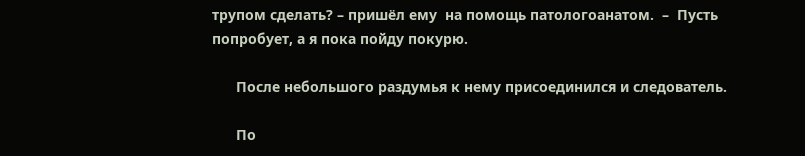трупом сделать? – пришёл ему  на помощь патологоанатом.  –  Пусть попробует, а я пока пойду покурю.

      После небольшого раздумья к нему присоединился и следователь.

      По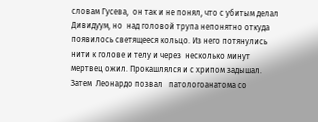словам Гусева,  он так и не понял, что с убитым делал Дивидуум, но  над головой трупа непонятно откуда появилось светящееся кольцо. Из него потянулись  нити к голове и телу и через  несколько минут  мертвец ожил. Прокашлялся и с хрипом задышал.     Затем  Леонардо позвал   патологоанатома со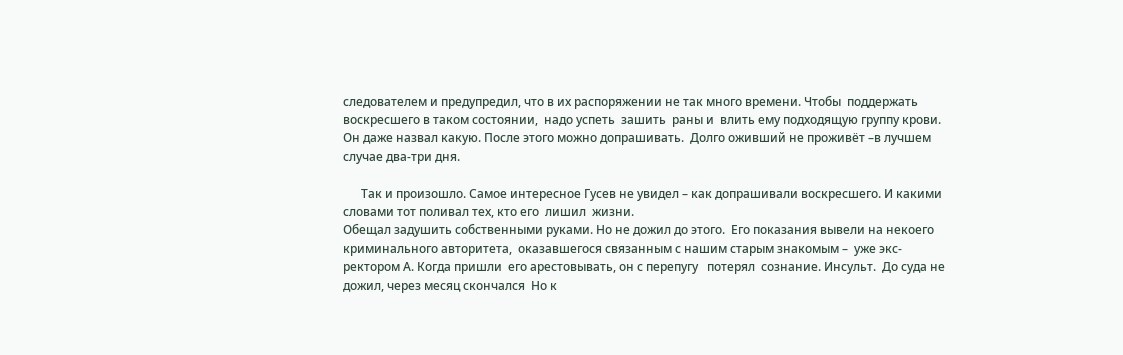следователем и предупредил, что в их распоряжении не так много времени. Чтобы  поддержать воскресшего в таком состоянии,  надо успеть  зашить  раны и  влить ему подходящую группу крови.  Он даже назвал какую. После этого можно допрашивать.  Долго оживший не проживёт –в лучшем случае два-три дня.

      Так и произошло. Самое интересное Гусев не увидел – как допрашивали воскресшего. И какими словами тот поливал тех, кто его  лишил  жизни.
Обещал задушить собственными руками. Но не дожил до этого.  Его показания вывели на некоего  криминального авторитета,  оказавшегося связанным с нашим старым знакомым –  уже экс-ректором А. Когда пришли  его арестовывать, он с перепугу   потерял  сознание. Инсульт.  До суда не дожил, через месяц скончался  Но к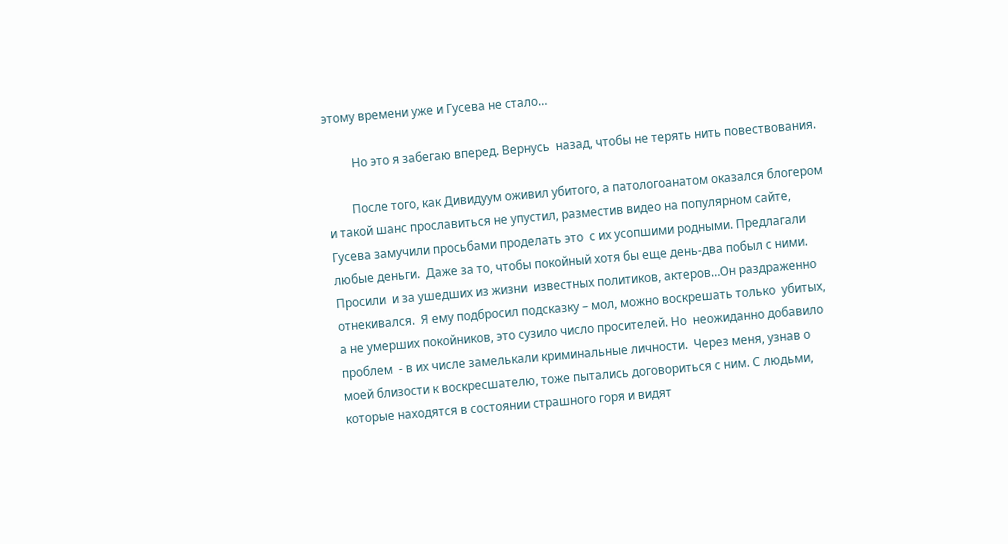этому времени уже и Гусева не стало…

         Но это я забегаю вперед. Вернусь  назад, чтобы не терять нить повествования.

        После того, как Дивидуум оживил убитого, а патологоанатом оказался блогером и такой шанс прославиться не упустил, разместив видео на популярном сайте, Гусева замучили просьбами проделать это  с их усопшими родными. Предлагали любые деньги.  Даже за то, чтобы покойный хотя бы еще день-два побыл с ними. Просили  и за ушедших из жизни  известных политиков, актеров…Он раздраженно отнекивался.  Я ему подбросил подсказку – мол, можно воскрешать только  убитых, а не умерших покойников, это сузило число просителей. Но  неожиданно добавило проблем  - в их числе замелькали криминальные личности.  Через меня, узнав о моей близости к воскресшателю, тоже пытались договориться с ним. С людьми, которые находятся в состоянии страшного горя и видят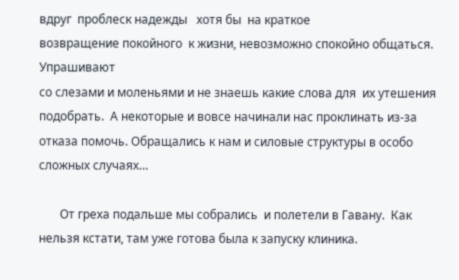вдруг  проблеск надежды   хотя бы  на краткое
возвращение покойного  к жизни, невозможно спокойно общаться. Упрашивают
со слезами и моленьями и не знаешь какие слова для  их утешения подобрать.  А некоторые и вовсе начинали нас проклинать из-за отказа помочь. Обращались к нам и силовые структуры в особо сложных случаях…

       От греха подальше мы собрались  и полетели в Гавану.  Как нельзя кстати, там уже готова была к запуску клиника.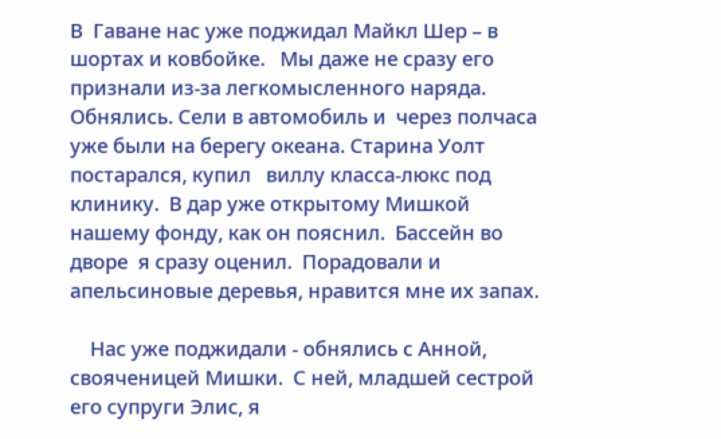В  Гаване нас уже поджидал Майкл Шер – в шортах и ковбойке.   Мы даже не сразу его признали из-за легкомысленного наряда.  Обнялись. Сели в автомобиль и  через полчаса уже были на берегу океана. Старина Уолт постарался, купил   виллу класса-люкс под клинику.  В дар уже открытому Мишкой нашему фонду, как он пояснил.  Бассейн во дворе  я сразу оценил.  Порадовали и апельсиновые деревья, нравится мне их запах.

    Нас уже поджидали - обнялись с Анной, свояченицей Мишки.  С ней, младшей сестрой его супруги Элис, я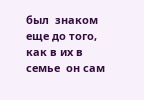был  знаком  еще до того, как в их в семье  он сам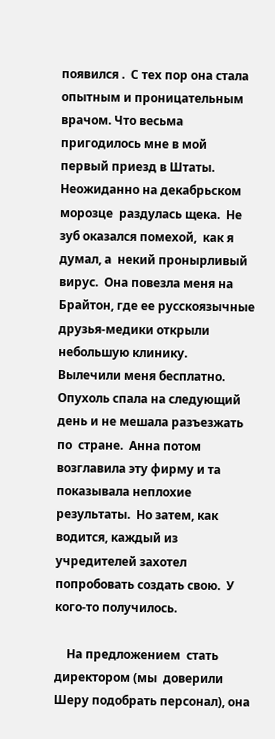появился .  С тех пор она стала  опытным и проницательным
врачом. Что весьма пригодилось мне в мой первый приезд в Штаты. Неожиданно на декабрьском морозце  раздулась щека.  Не зуб оказался помехой,  как я думал, а  некий пронырливый вирус.  Она повезла меня на Брайтон, где ее русскоязычные друзья-медики открыли небольшую клинику.  Вылечили меня бесплатно.  Опухоль спала на следующий день и не мешала разъезжать по  стране.  Анна потом возглавила эту фирму и та показывала неплохие результаты.  Но затем, как водится, каждый из учредителей захотел  попробовать создать свою.  У кого-то получилось.

    На предложением  стать директором (мы  доверили  Шеру подобрать персонал), она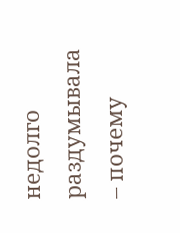недолго раздумывала – почему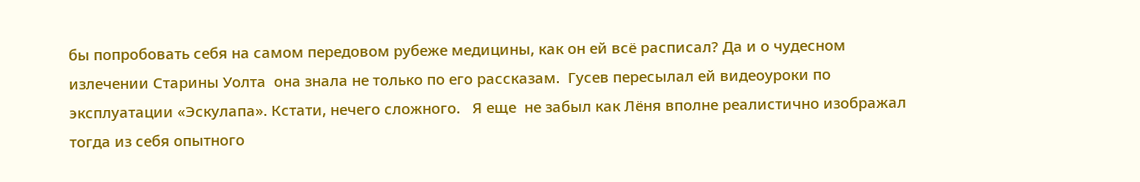бы попробовать себя на самом передовом рубеже медицины, как он ей всё расписал? Да и о чудесном излечении Старины Уолта  она знала не только по его рассказам.  Гусев пересылал ей видеоуроки по эксплуатации «Эскулапа». Кстати, нечего сложного.   Я еще  не забыл как Лёня вполне реалистично изображал тогда из себя опытного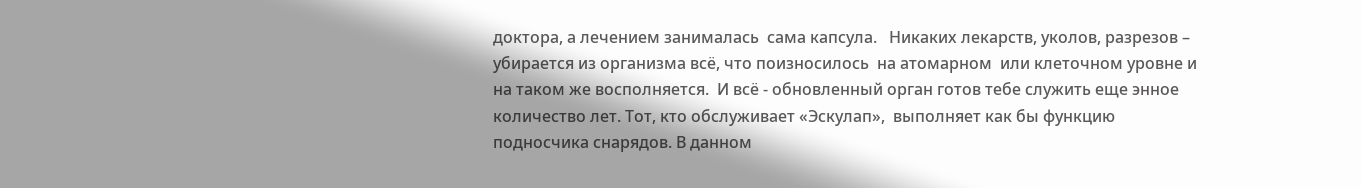доктора, а лечением занималась  сама капсула.   Никаких лекарств, уколов, разрезов –  убирается из организма всё, что поизносилось  на атомарном  или клеточном уровне и на таком же восполняется.  И всё - обновленный орган готов тебе служить еще энное количество лет. Тот, кто обслуживает «Эскулап»,  выполняет как бы функцию подносчика снарядов. В данном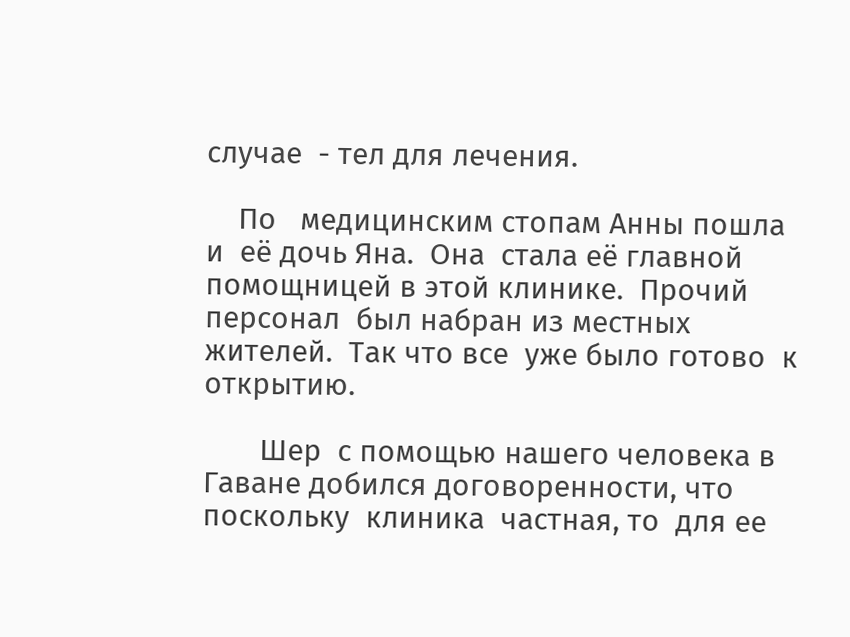случае  - тел для лечения.

    По   медицинским стопам Анны пошла и  её дочь Яна.  Она  стала её главной помощницей в этой клинике.  Прочий персонал  был набран из местных жителей.  Так что все  уже было готово  к  открытию.

       Шер  с помощью нашего человека в Гаване добился договоренности, что поскольку  клиника  частная, то  для ее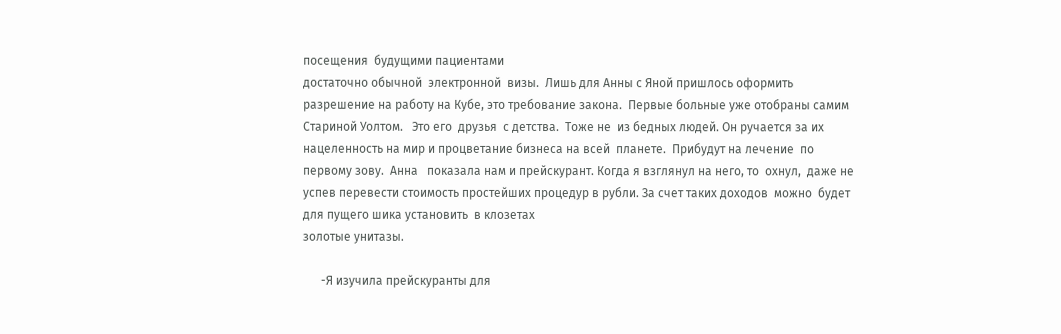посещения  будущими пациентами
достаточно обычной  электронной  визы.  Лишь для Анны с Яной пришлось оформить разрешение на работу на Кубе, это требование закона.  Первые больные уже отобраны самим Стариной Уолтом.   Это его  друзья  с детства.  Тоже не  из бедных людей. Он ручается за их нацеленность на мир и процветание бизнеса на всей  планете.  Прибудут на лечение  по первому зову.  Анна   показала нам и прейскурант. Когда я взглянул на него, то  охнул,  даже не успев перевести стоимость простейших процедур в рубли. За счет таких доходов  можно  будет для пущего шика установить  в клозетах
золотые унитазы.

      -Я изучила прейскуранты для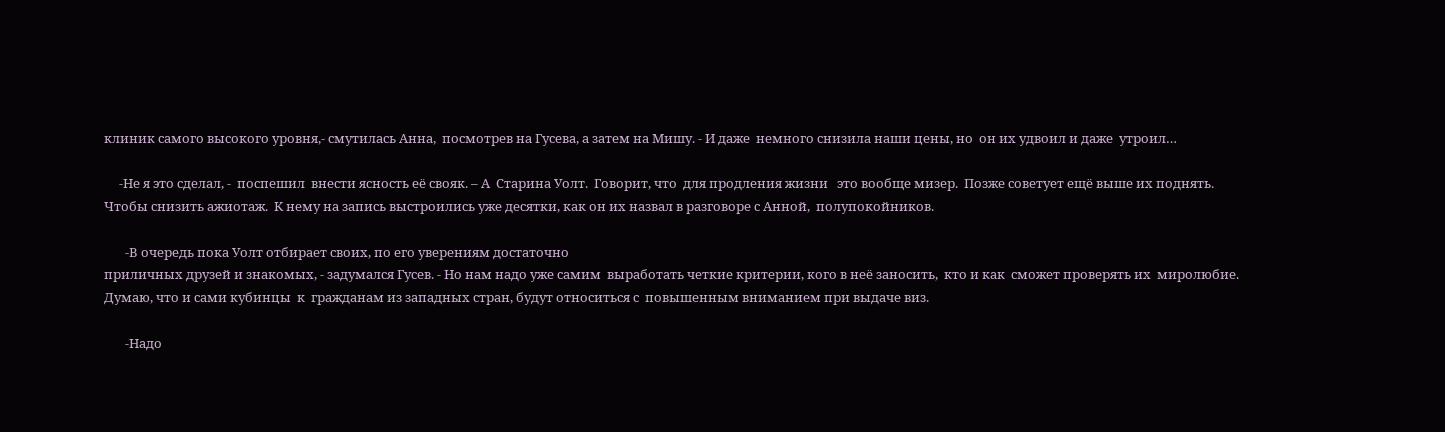клиник самого высокого уровня,- смутилась Анна,  посмотрев на Гусева, а затем на Мишу. - И даже  немного снизила наши цены, но  он их удвоил и даже  утроил…

     -Не я это сделал, -  поспешил  внести ясность её свояк. – А  Старина Уолт.  Говорит, что  для продления жизни   это вообще мизер.  Позже советует ещё выше их поднять.  Чтобы снизить ажиотаж.  К нему на запись выстроились уже десятки, как он их назвал в разговоре с Анной,  полупокойников.

       -В очередь пока Уолт отбирает своих, по его уверениям достаточно
приличных друзей и знакомых, - задумался Гусев. - Но нам надо уже самим  выработать четкие критерии, кого в неё заносить,  кто и как  сможет проверять их  миролюбие.  Думаю, что и сами кубинцы  к  гражданам из западных стран, будут относиться с  повышенным вниманием при выдаче виз.

       -Надо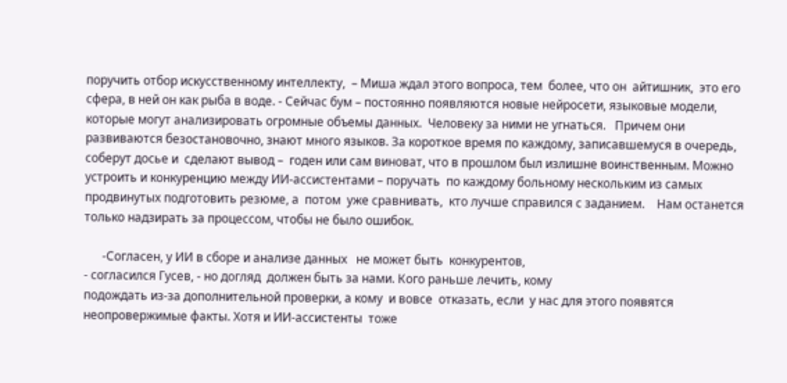поручить отбор искусственному интеллекту,  – Миша ждал этого вопроса, тем  более, что он  айтишник,  это его сфера, в ней он как рыба в воде. - Сейчас бум – постоянно появляются новые нейросети, языковые модели, которые могут анализировать огромные объемы данных.  Человеку за ними не угнаться.   Причем они развиваются безостановочно, знают много языков. За короткое время по каждому, записавшемуся в очередь, соберут досье и  сделают вывод –  годен или сам виноват, что в прошлом был излишне воинственным. Можно устроить и конкуренцию между ИИ-ассистентами – поручать  по каждому больному нескольким из самых продвинутых подготовить резюме, а  потом  уже сравнивать,  кто лучше справился с заданием.    Нам останется только надзирать за процессом, чтобы не было ошибок.

      -Согласен, у ИИ в сборе и анализе данных   не может быть  конкурентов,
- согласился Гусев, - но догляд  должен быть за нами. Кого раньше лечить, кому
подождать из-за дополнительной проверки, а кому  и вовсе  отказать, если  у нас для этого появятся неопровержимые факты. Хотя и ИИ-ассистенты  тоже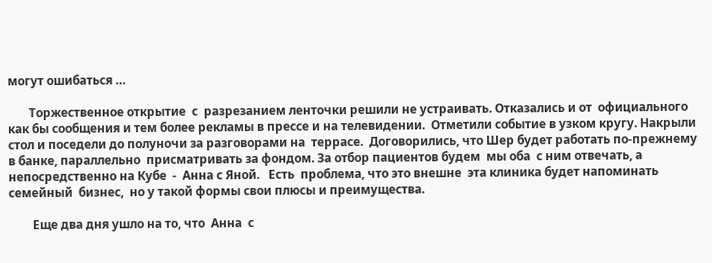могут ошибаться …

       Торжественное открытие  с  разрезанием ленточки решили не устраивать. Отказались и от  официального как бы сообщения и тем более рекламы в прессе и на телевидении.  Отметили событие в узком кругу. Накрыли стол и поседели до полуночи за разговорами на  террасе.  Договорились, что Шер будет работать по-прежнему в банке, параллельно  присматривать за фондом. За отбор пациентов будем  мы оба  с ним отвечать, а непосредственно на Кубе  -  Анна с Яной.   Есть  проблема, что это внешне  эта клиника будет напоминать семейный  бизнес,  но у такой формы свои плюсы и преимущества.

        Еще два дня ушло на то, что  Анна  с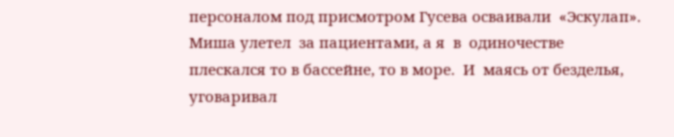персоналом под присмотром Гусева осваивали  «Эскулап».  Миша улетел  за пациентами, а я  в  одиночестве плескался то в бассейне, то в море.  И  маясь от безделья, уговаривал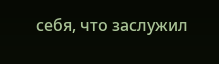себя, что заслужил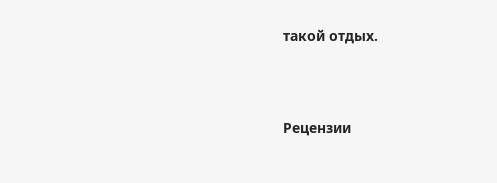такой отдых.




Рецензии